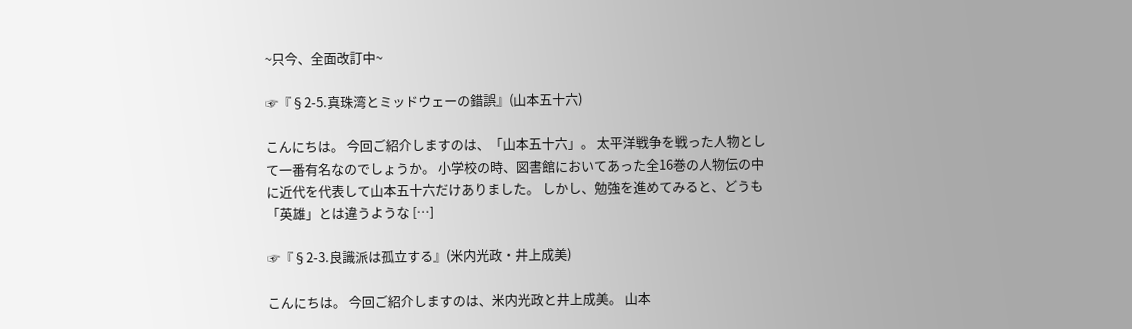~只今、全面改訂中~

☞『§2-5.真珠湾とミッドウェーの錯誤』(山本五十六)

こんにちは。 今回ご紹介しますのは、「山本五十六」。 太平洋戦争を戦った人物として一番有名なのでしょうか。 小学校の時、図書館においてあった全16巻の人物伝の中に近代を代表して山本五十六だけありました。 しかし、勉強を進めてみると、どうも「英雄」とは違うような […]

☞『§2-3.良識派は孤立する』(米内光政・井上成美)

こんにちは。 今回ご紹介しますのは、米内光政と井上成美。 山本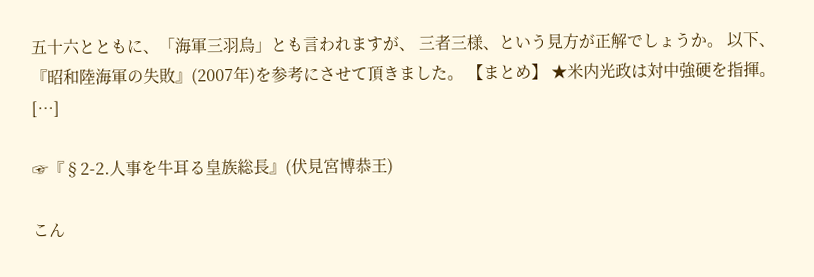五十六とともに、「海軍三羽烏」とも言われますが、 三者三様、という見方が正解でしょうか。 以下、『昭和陸海軍の失敗』(2007年)を参考にさせて頂きました。 【まとめ】 ★米内光政は対中強硬を指揮。 […]

☞『§2-2.人事を牛耳る皇族総長』(伏見宮博恭王)

こん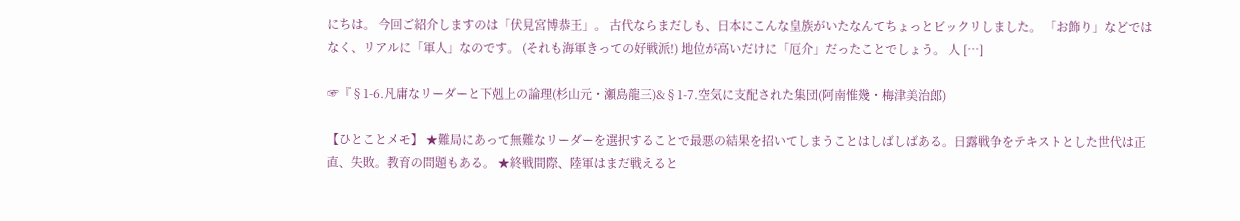にちは。 今回ご紹介しますのは「伏見宮博恭王」。 古代ならまだしも、日本にこんな皇族がいたなんてちょっとビックリしました。 「お飾り」などではなく、リアルに「軍人」なのです。 (それも海軍きっての好戦派!) 地位が高いだけに「厄介」だったことでしょう。 人 […]

☞『§1-6.凡庸なリーダーと下剋上の論理(杉山元・瀬島龍三)&§1-7.空気に支配された集団(阿南惟幾・梅津美治郎)

【ひとことメモ】 ★難局にあって無難なリーダーを選択することで最悪の結果を招いてしまうことはしばしばある。日露戦争をテキストとした世代は正直、失敗。教育の問題もある。 ★終戦間際、陸軍はまだ戦えると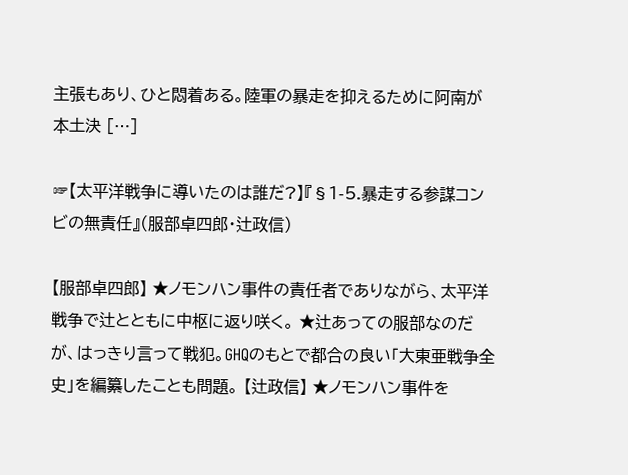主張もあり、ひと悶着ある。陸軍の暴走を抑えるために阿南が本土決 […]

☞【太平洋戦争に導いたのは誰だ?】『§1-5.暴走する参謀コンビの無責任』(服部卓四郎・辻政信)

【服部卓四郎】 ★ノモンハン事件の責任者でありながら、太平洋戦争で辻とともに中枢に返り咲く。 ★辻あっての服部なのだが、はっきり言って戦犯。GHQのもとで都合の良い「大東亜戦争全史」を編纂したことも問題。 【辻政信】 ★ノモンハン事件を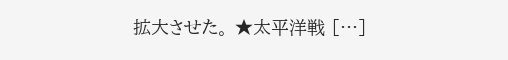拡大させた。 ★太平洋戦 […]